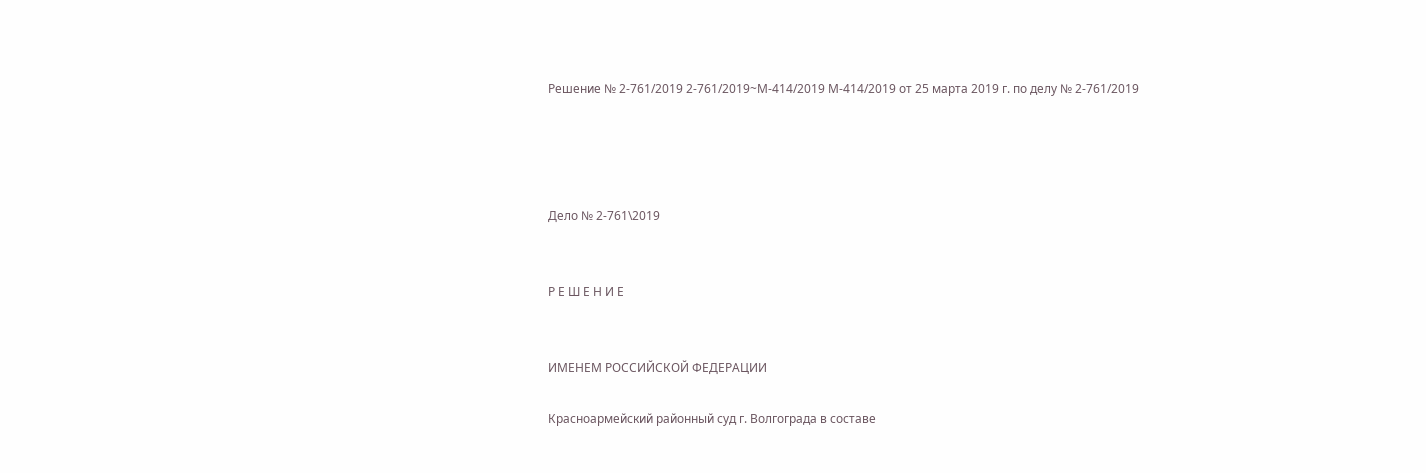Решение № 2-761/2019 2-761/2019~М-414/2019 М-414/2019 от 25 марта 2019 г. по делу № 2-761/2019




Дело № 2-761\2019


Р Е Ш Е Н И Е


ИМЕНЕМ РОССИЙСКОЙ ФЕДЕРАЦИИ

Красноармейский районный суд г. Волгограда в составе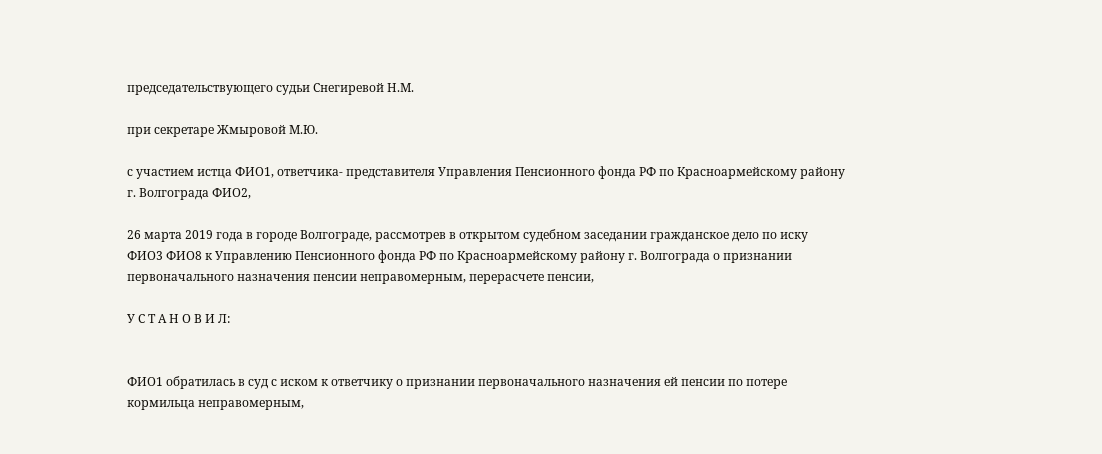председательствующего судьи Снегиревой Н.М.

при секретаре Жмыровой М.Ю.

с участием истца ФИО1, ответчика- представителя Управления Пенсионного фонда РФ по Красноармейскому району г. Волгограда ФИО2,

26 марта 2019 года в городе Волгограде, рассмотрев в открытом судебном заседании гражданское дело по иску ФИО3 ФИО8 к Управлению Пенсионного фонда РФ по Красноармейскому району г. Волгограда о признании первоначального назначения пенсии неправомерным, перерасчете пенсии,

У С Т А Н О В И Л:


ФИО1 обратилась в суд с иском к ответчику о признании первоначального назначения ей пенсии по потере кормильца неправомерным,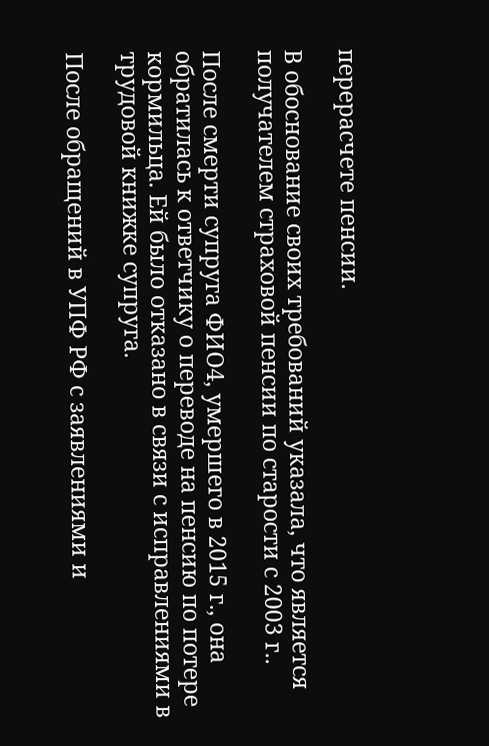перерасчете пенсии.

В обоснование своих требований указала, что является получателем страховой пенсии по старости с 2003 г..

После смерти супруга ФИО4, умершего в 2015 г., она обратилась к ответчику о переводе на пенсию по потере кормильца. Ей было отказано в связи с исправлениями в трудовой книжке супруга.

После обращений в УПФ РФ с заявлениями и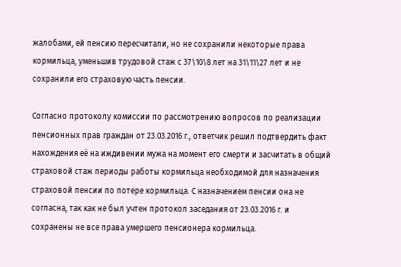жалобами, ей пенсию пересчитали, но не сохранили некоторые права кормильца, уменьшив трудовой стаж с 37\10\8 лет на 31\11\27 лет и не сохранили его страховую часть пенсии.

Согласно протоколу комиссии по рассмотрению вопросов по реализации пенсионных прав граждан от 23.03.2016 г., ответчик решил подтвердить факт нахождения её на иждивении мужа на момент его смерти и засчитать в общий страховой стаж периоды работы кормильца необходимой для назначения страховой пенсии по потере кормильца. С назначением пенсии она не согласна, так как не был учтен протокол заседания от 23.03.2016 г. и сохранены не все права умершего пенсионера кормильца.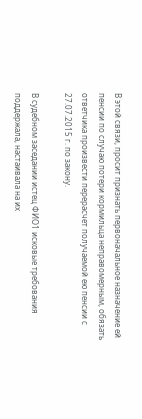В этой связи, просит признать первоначальное назначение ей пенсии по случаю потери кормильца неправомерным, обязать ответчика произвести перерасчет получаемой ею пенсии с 27.07.2015 г. по закону.

В судебном заседании истец ФИО1 исковые требования поддержала, настаивала на их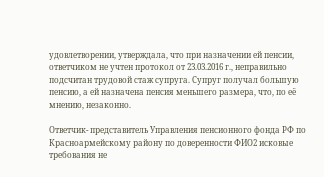удовлетворении, утверждала, что при назначении ей пенсии, ответчиком не учтен протокол от 23.03.2016 г., неправильно подсчитан трудовой стаж супруга. Супруг получал большую пенсию, а ей назначена пенсия меньшего размера, что, по её мнению, незаконно.

Ответчик- представитель Управления пенсионного фонда РФ по Красноармейскому району по доверенности ФИО2 исковые требования не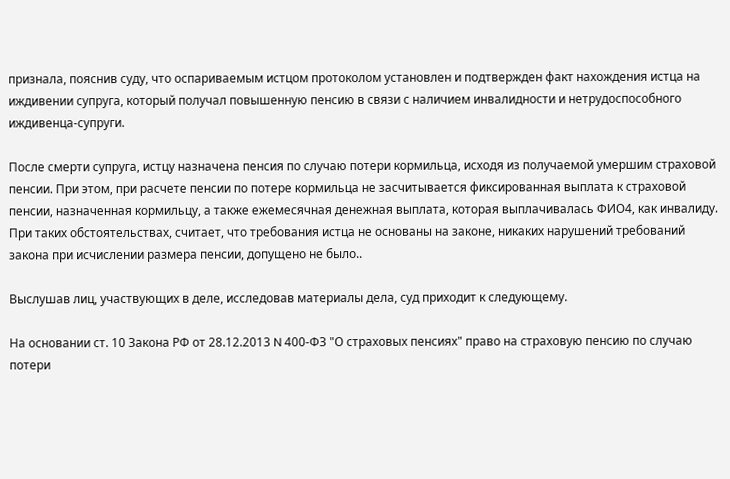признала, пояснив суду, что оспариваемым истцом протоколом установлен и подтвержден факт нахождения истца на иждивении супруга, который получал повышенную пенсию в связи с наличием инвалидности и нетрудоспособного иждивенца-супруги.

После смерти супруга, истцу назначена пенсия по случаю потери кормильца, исходя из получаемой умершим страховой пенсии. При этом, при расчете пенсии по потере кормильца не засчитывается фиксированная выплата к страховой пенсии, назначенная кормильцу, а также ежемесячная денежная выплата, которая выплачивалась ФИО4, как инвалиду. При таких обстоятельствах, считает, что требования истца не основаны на законе, никаких нарушений требований закона при исчислении размера пенсии, допущено не было..

Выслушав лиц, участвующих в деле, исследовав материалы дела, суд приходит к следующему.

На основании ст. 10 Закона РФ от 28.12.2013 N 400-ФЗ "О страховых пенсиях" право на страховую пенсию по случаю потери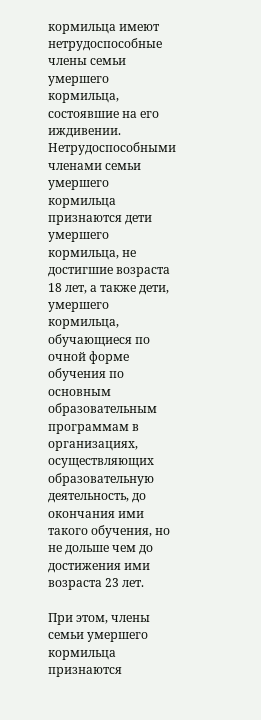кормильца имеют нетрудоспособные члены семьи умершего кормильца, состоявшие на его иждивении. Нетрудоспособными членами семьи умершего кормильца признаются дети умершего кормильца, не достигшие возраста 18 лет, а также дети, умершего кормильца, обучающиеся по очной форме обучения по основным образовательным программам в организациях, осуществляющих образовательную деятельность, до окончания ими такого обучения, но не дольше чем до достижения ими возраста 23 лет.

При этом, члены семьи умершего кормильца признаются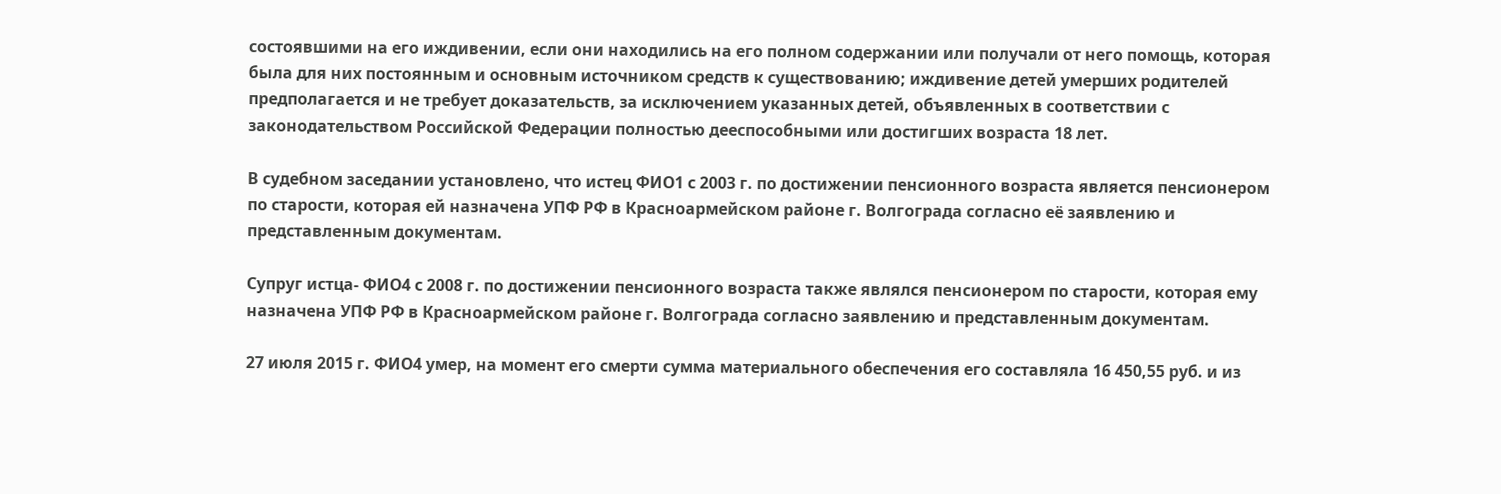состоявшими на его иждивении, если они находились на его полном содержании или получали от него помощь, которая была для них постоянным и основным источником средств к существованию; иждивение детей умерших родителей предполагается и не требует доказательств, за исключением указанных детей, объявленных в соответствии с законодательством Российской Федерации полностью дееспособными или достигших возраста 18 лет.

В судебном заседании установлено, что истец ФИО1 с 2003 г. по достижении пенсионного возраста является пенсионером по старости, которая ей назначена УПФ РФ в Красноармейском районе г. Волгограда согласно её заявлению и представленным документам.

Супруг истца- ФИО4 с 2008 г. по достижении пенсионного возраста также являлся пенсионером по старости, которая ему назначена УПФ РФ в Красноармейском районе г. Волгограда согласно заявлению и представленным документам.

27 июля 2015 г. ФИО4 умер, на момент его смерти сумма материального обеспечения его составляла 16 450,55 руб. и из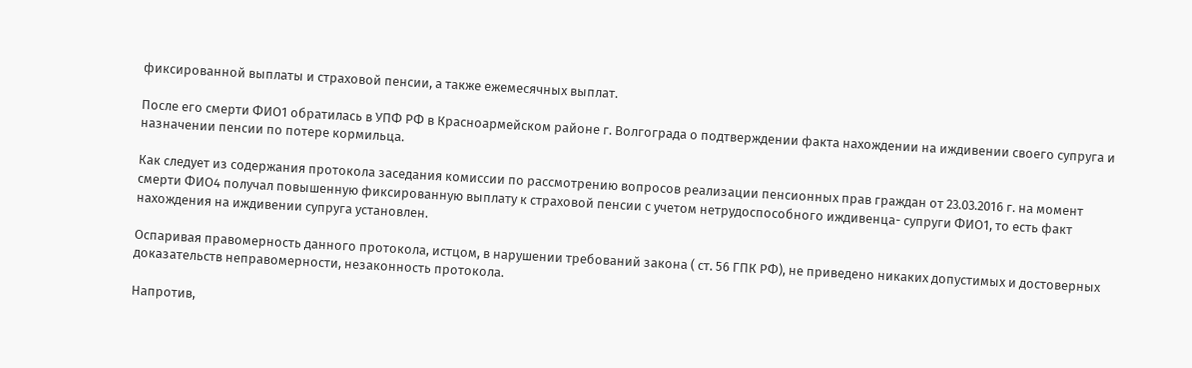фиксированной выплаты и страховой пенсии, а также ежемесячных выплат.

После его смерти ФИО1 обратилась в УПФ РФ в Красноармейском районе г. Волгограда о подтверждении факта нахождении на иждивении своего супруга и назначении пенсии по потере кормильца.

Как следует из содержания протокола заседания комиссии по рассмотрению вопросов реализации пенсионных прав граждан от 23.03.2016 г. на момент смерти ФИО4 получал повышенную фиксированную выплату к страховой пенсии с учетом нетрудоспособного иждивенца- супруги ФИО1, то есть факт нахождения на иждивении супруга установлен.

Оспаривая правомерность данного протокола, истцом, в нарушении требований закона ( ст. 56 ГПК РФ), не приведено никаких допустимых и достоверных доказательств неправомерности, незаконность протокола.

Напротив,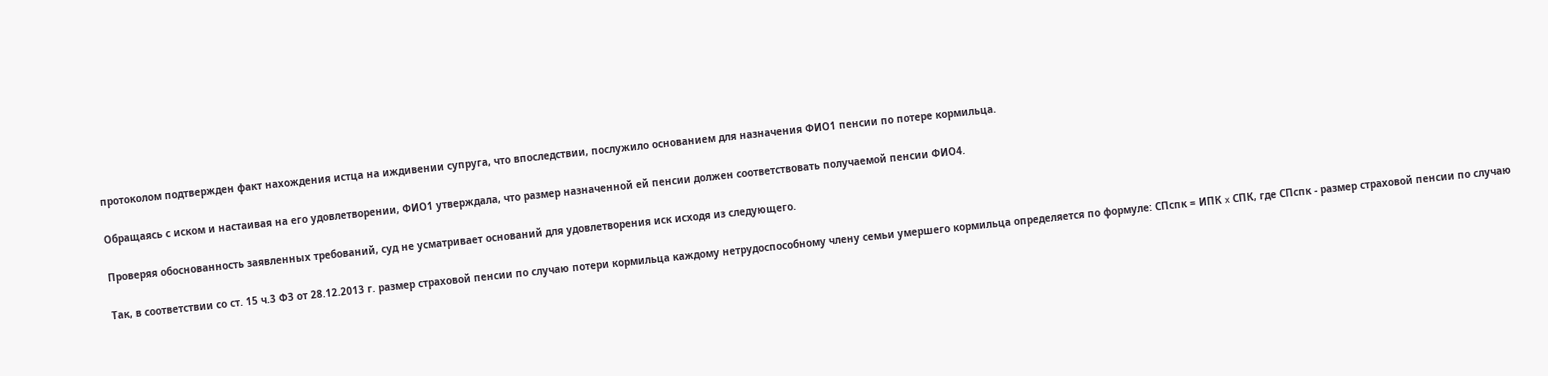протоколом подтвержден факт нахождения истца на иждивении супруга, что впоследствии, послужило основанием для назначения ФИО1 пенсии по потере кормильца.

Обращаясь с иском и настаивая на его удовлетворении, ФИО1 утверждала, что размер назначенной ей пенсии должен соответствовать получаемой пенсии ФИО4.

Проверяя обоснованность заявленных требований, суд не усматривает оснований для удовлетворения иск исходя из следующего.

Так, в соответствии со ст. 15 ч.3 ФЗ от 28.12.2013 г. размер страховой пенсии по случаю потери кормильца каждому нетрудоспособному члену семьи умершего кормильца определяется по формуле: СПспк = ИПК x СПК, где СПспк - размер страховой пенсии по случаю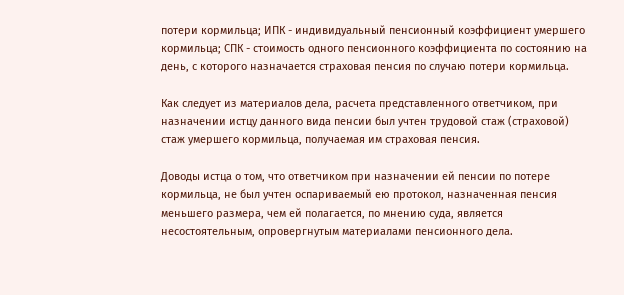потери кормильца; ИПК - индивидуальный пенсионный коэффициент умершего кормильца; СПК - стоимость одного пенсионного коэффициента по состоянию на день, с которого назначается страховая пенсия по случаю потери кормильца.

Как следует из материалов дела, расчета представленного ответчиком, при назначении истцу данного вида пенсии был учтен трудовой стаж (страховой) стаж умершего кормильца, получаемая им страховая пенсия.

Доводы истца о том, что ответчиком при назначении ей пенсии по потере кормильца, не был учтен оспариваемый ею протокол, назначенная пенсия меньшего размера, чем ей полагается, по мнению суда, является несостоятельным, опровергнутым материалами пенсионного дела.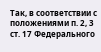Так, в соответствии с положениями п. 2, 3 ст. 17 Федерального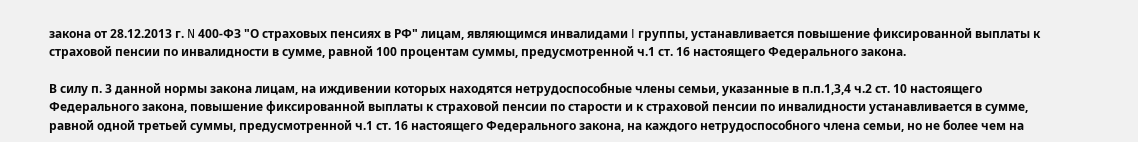закона от 28.12.2013 г. N 400-ФЗ "О страховых пенсиях в РФ" лицам, являющимся инвалидами I группы, устанавливается повышение фиксированной выплаты к страховой пенсии по инвалидности в сумме, равной 100 процентам суммы, предусмотренной ч.1 ст. 16 настоящего Федерального закона.

В силу п. 3 данной нормы закона лицам, на иждивении которых находятся нетрудоспособные члены семьи, указанные в п.п.1,3,4 ч.2 ст. 10 настоящего Федерального закона, повышение фиксированной выплаты к страховой пенсии по старости и к страховой пенсии по инвалидности устанавливается в сумме, равной одной третьей суммы, предусмотренной ч.1 ст. 16 настоящего Федерального закона, на каждого нетрудоспособного члена семьи, но не более чем на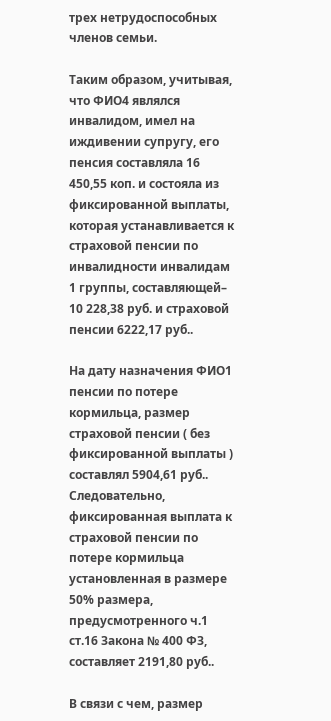трех нетрудоспособных членов семьи.

Таким образом, учитывая, что ФИО4 являлся инвалидом, имел на иждивении супругу, его пенсия составляла 16 450,55 коп. и состояла из фиксированной выплаты, которая устанавливается к страховой пенсии по инвалидности инвалидам 1 группы, составляющей– 10 228,38 руб. и страховой пенсии 6222,17 руб..

На дату назначения ФИО1 пенсии по потере кормильца, размер страховой пенсии ( без фиксированной выплаты ) составлял 5904,61 руб.. Следовательно, фиксированная выплата к страховой пенсии по потере кормильца установленная в размере 50% размера, предусмотренного ч.1 ст.16 Закона № 400 ФЗ, составляет 2191,80 руб..

В связи с чем, размер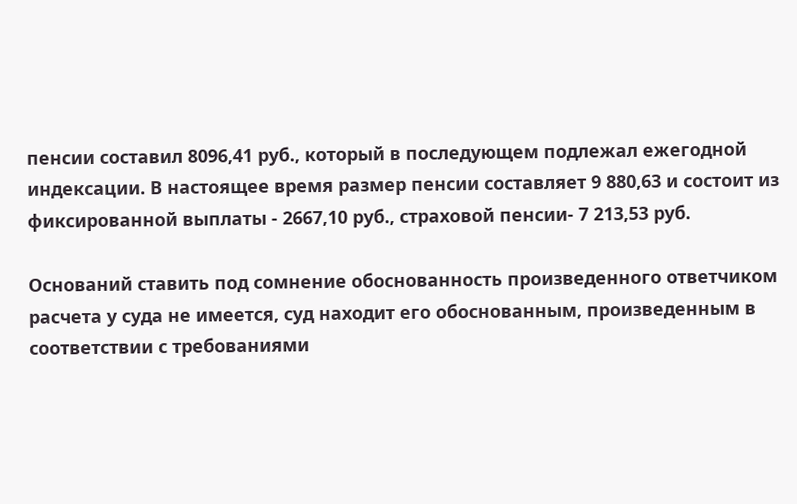пенсии составил 8096,41 руб., который в последующем подлежал ежегодной индексации. В настоящее время размер пенсии составляет 9 880,63 и состоит из фиксированной выплаты - 2667,10 руб., страховой пенсии- 7 213,53 руб.

Оснований ставить под сомнение обоснованность произведенного ответчиком расчета у суда не имеется, суд находит его обоснованным, произведенным в соответствии с требованиями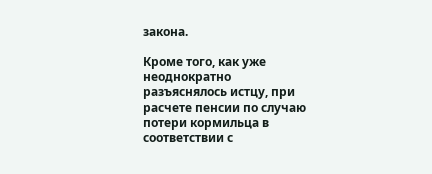закона.

Кроме того, как уже неоднократно разъяснялось истцу, при расчете пенсии по случаю потери кормильца в соответствии с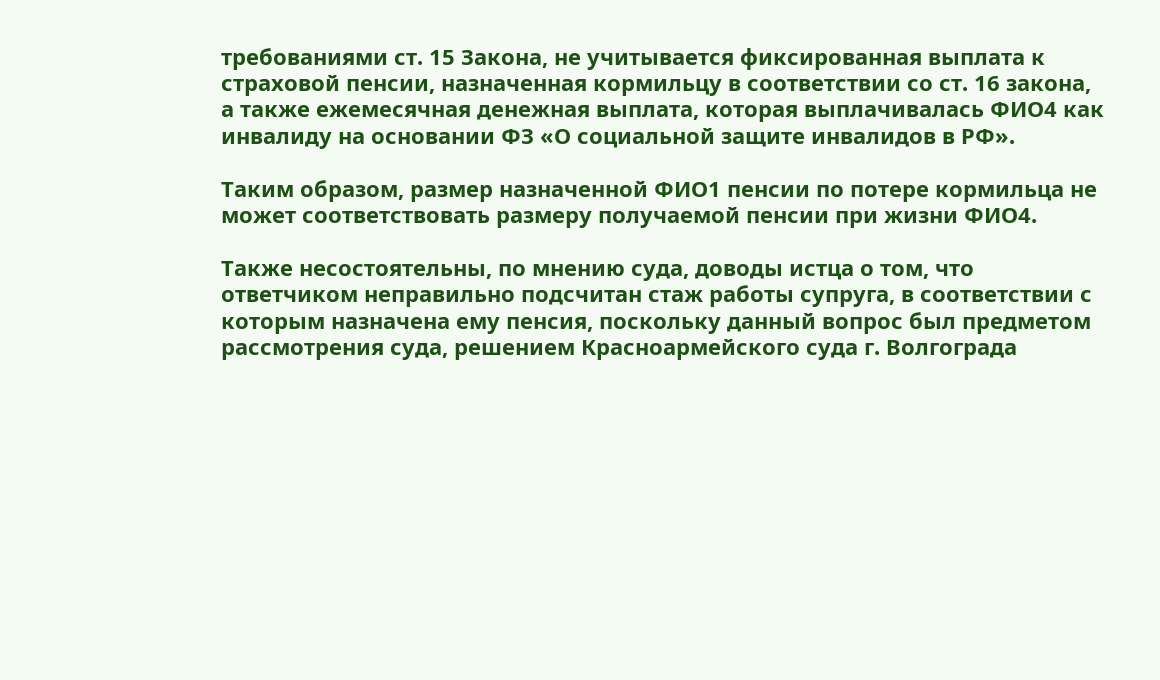требованиями ст. 15 Закона, не учитывается фиксированная выплата к страховой пенсии, назначенная кормильцу в соответствии со ст. 16 закона, а также ежемесячная денежная выплата, которая выплачивалась ФИО4 как инвалиду на основании ФЗ «О социальной защите инвалидов в РФ».

Таким образом, размер назначенной ФИО1 пенсии по потере кормильца не может соответствовать размеру получаемой пенсии при жизни ФИО4.

Также несостоятельны, по мнению суда, доводы истца о том, что ответчиком неправильно подсчитан стаж работы супруга, в соответствии с которым назначена ему пенсия, поскольку данный вопрос был предметом рассмотрения суда, решением Красноармейского суда г. Волгограда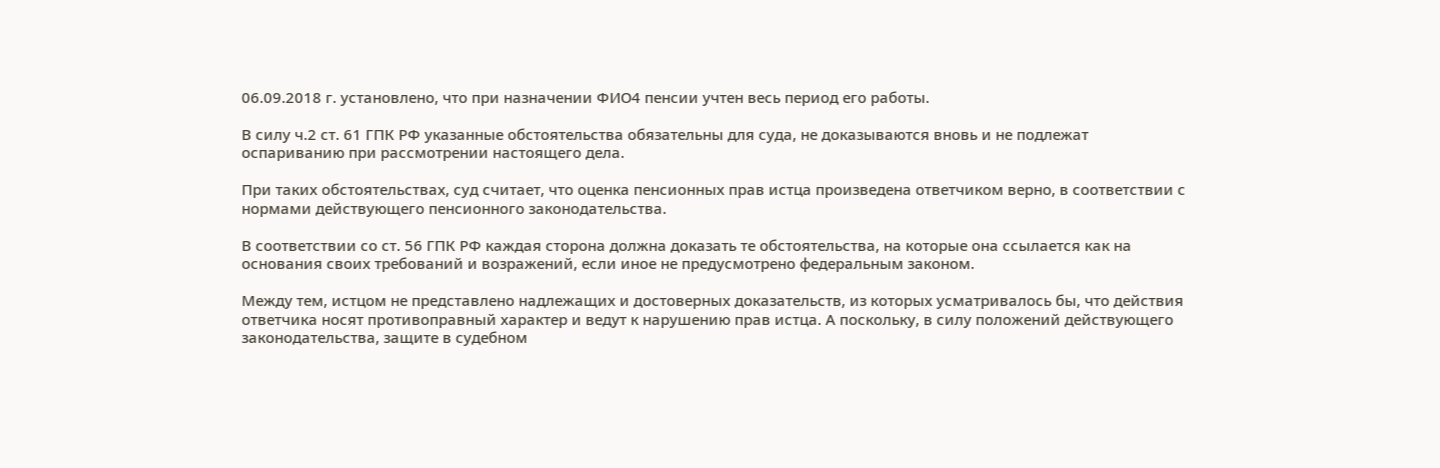06.09.2018 г. установлено, что при назначении ФИО4 пенсии учтен весь период его работы.

В силу ч.2 ст. 61 ГПК РФ указанные обстоятельства обязательны для суда, не доказываются вновь и не подлежат оспариванию при рассмотрении настоящего дела.

При таких обстоятельствах, суд считает, что оценка пенсионных прав истца произведена ответчиком верно, в соответствии с нормами действующего пенсионного законодательства.

В соответствии со ст. 56 ГПК РФ каждая сторона должна доказать те обстоятельства, на которые она ссылается как на основания своих требований и возражений, если иное не предусмотрено федеральным законом.

Между тем, истцом не представлено надлежащих и достоверных доказательств, из которых усматривалось бы, что действия ответчика носят противоправный характер и ведут к нарушению прав истца. А поскольку, в силу положений действующего законодательства, защите в судебном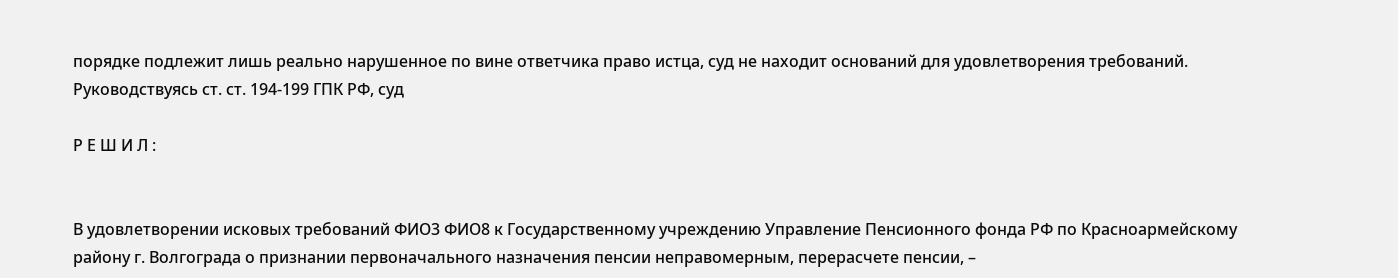порядке подлежит лишь реально нарушенное по вине ответчика право истца, суд не находит оснований для удовлетворения требований. Руководствуясь ст. ст. 194-199 ГПК РФ, суд

Р Е Ш И Л :


В удовлетворении исковых требований ФИО3 ФИО8 к Государственному учреждению Управление Пенсионного фонда РФ по Красноармейскому району г. Волгограда о признании первоначального назначения пенсии неправомерным, перерасчете пенсии, –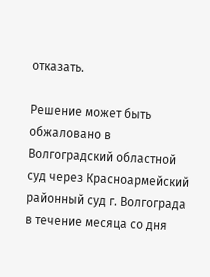отказать.

Решение может быть обжаловано в Волгоградский областной суд через Красноармейский районный суд г. Волгограда в течение месяца со дня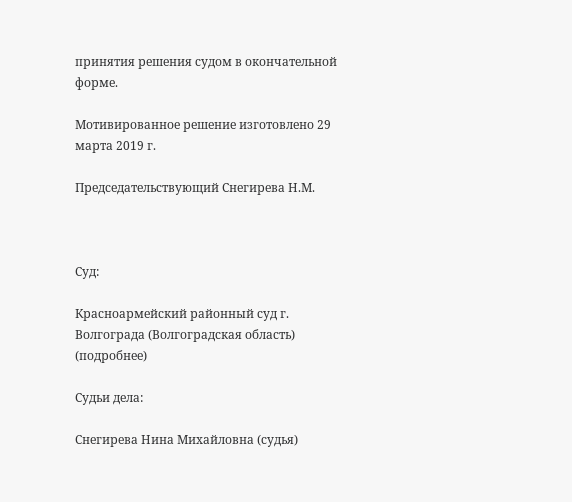принятия решения судом в окончательной форме.

Мотивированное решение изготовлено 29 марта 2019 г.

Председательствующий Снегирева Н.М.



Суд:

Красноармейский районный суд г. Волгограда (Волгоградская область) (подробнее)

Судьи дела:

Снегирева Нина Михайловна (судья)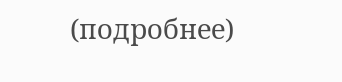(подробнее)